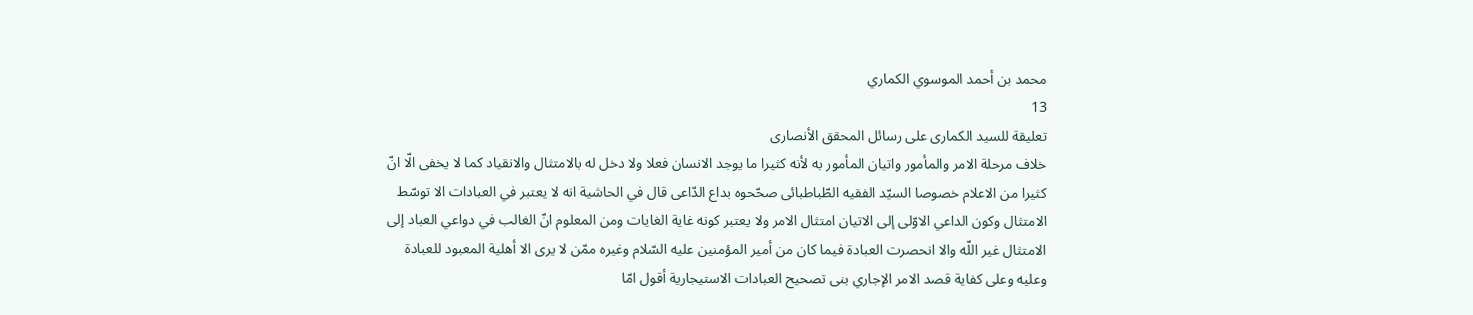محمد بن أحمد الموسوي الكماري
13
تعليقة للسيد الكمارى على رسائل المحقق الأنصارى
خلاف مرحلة الامر والمأمور واتيان المأمور به لأنه كثيرا ما يوجد الانسان فعلا ولا دخل له بالامتثال والانقياد كما لا يخفى الّا انّ كثيرا من الاعلام خصوصا السيّد الفقيه الطّباطبائى صحّحوه بداع الدّاعى قال في الحاشية انه لا يعتبر في العبادات الا توسّط الامتثال وكون الداعي الاوّلى إلى الاتيان امتثال الامر ولا يعتبر كونه غاية الغايات ومن المعلوم انّ الغالب في دواعي العباد إلى الامتثال غير اللّه والا انحصرت العبادة فيما كان من أمير المؤمنين عليه السّلام وغيره ممّن لا يرى الا أهلية المعبود للعبادة وعليه وعلى كفاية قصد الامر الإجاري بنى تصحيح العبادات الاستيجارية أقول امّا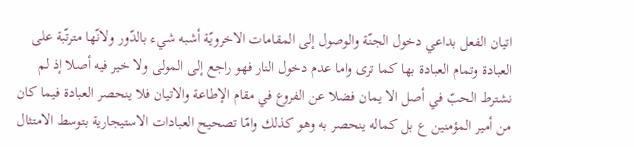اتيان الفعل بداعي دخول الجنّة والوصول إلى المقامات الاخرويّة أشبه شيء بالدّور ولانّها مترتّبة على العبادة وتمام العبادة بها كما ترى واما عدم دخول النار فهو راجع إلى المولى ولا خير فيه أصلا إذ لم نشترط الحبّ في أصل الا يمان فضلا عن الفروع في مقام الإطاعة والاتيان فلا ينحصر العبادة فيما كان من أمير المؤمنين ع بل كماله ينحصر به وهو كذلك وامّا تصحيح العبادات الاستيجارية بتوسط الامتثال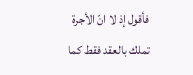فأقول إذ لا انّ الأجرة تملك بالعقد فقط كما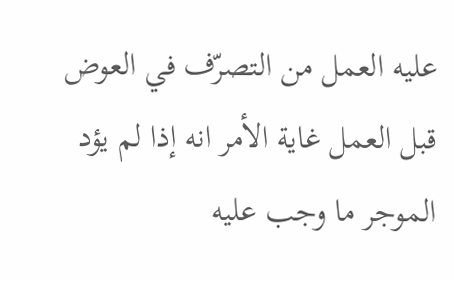عليه العمل من التصرّف في العوض قبل العمل غاية الأمر انه إذا لم يؤد الموجر ما وجب عليه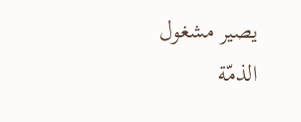يصير مشغول الذمّة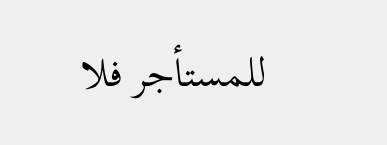للمستأجر فلا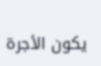يكون الأجرة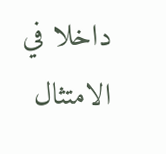داخلا في الامتثال